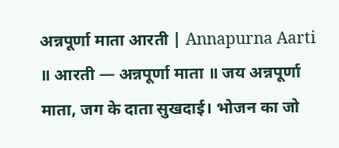अन्नपूर्णा माता आरती | Annapurna Aarti
॥ आरती — अन्नपूर्णा माता ॥ जय अन्नपूर्णा माता, जग के दाता सुखदाई। भोजन का जो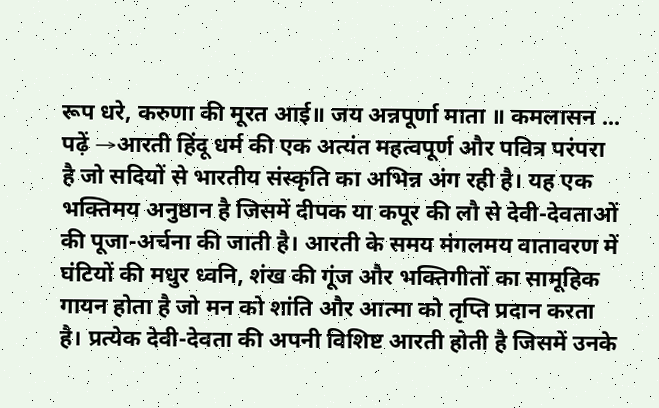रूप धरे, करुणा की मूरत आई॥ जय अन्नपूर्णा माता ॥ कमलासन ...
पढ़ें →आरती हिंदू धर्म की एक अत्यंत महत्वपूर्ण और पवित्र परंपरा है जो सदियों से भारतीय संस्कृति का अभिन्न अंग रही है। यह एक भक्तिमय अनुष्ठान है जिसमें दीपक या कपूर की लौ से देवी-देवताओं की पूजा-अर्चना की जाती है। आरती के समय मंगलमय वातावरण में घंटियों की मधुर ध्वनि, शंख की गूंज और भक्तिगीतों का सामूहिक गायन होता है जो मन को शांति और आत्मा को तृप्ति प्रदान करता है। प्रत्येक देवी-देवता की अपनी विशिष्ट आरती होती है जिसमें उनके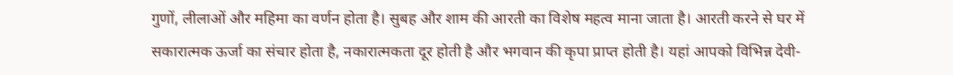गुणों, लीलाओं और महिमा का वर्णन होता है। सुबह और शाम की आरती का विशेष महत्व माना जाता है। आरती करने से घर में सकारात्मक ऊर्जा का संचार होता है, नकारात्मकता दूर होती है और भगवान की कृपा प्राप्त होती है। यहां आपको विभिन्न देवी-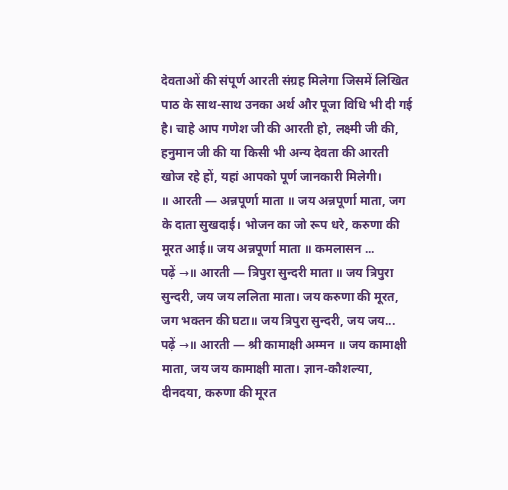देवताओं की संपूर्ण आरती संग्रह मिलेगा जिसमें लिखित पाठ के साथ-साथ उनका अर्थ और पूजा विधि भी दी गई है। चाहे आप गणेश जी की आरती हो, लक्ष्मी जी की, हनुमान जी की या किसी भी अन्य देवता की आरती खोज रहे हों, यहां आपको पूर्ण जानकारी मिलेगी।
॥ आरती — अन्नपूर्णा माता ॥ जय अन्नपूर्णा माता, जग के दाता सुखदाई। भोजन का जो रूप धरे, करुणा की मूरत आई॥ जय अन्नपूर्णा माता ॥ कमलासन ...
पढ़ें →॥ आरती — त्रिपुरा सुन्दरी माता ॥ जय त्रिपुरा सुन्दरी, जय जय ललिता माता। जय करुणा की मूरत, जग भक्तन की घटा॥ जय त्रिपुरा सुन्दरी, जय जय...
पढ़ें →॥ आरती — श्री कामाक्षी अम्मन ॥ जय कामाक्षी माता, जय जय कामाक्षी माता। ज्ञान‑कौशल्या, दीनदया, करुणा की मूरत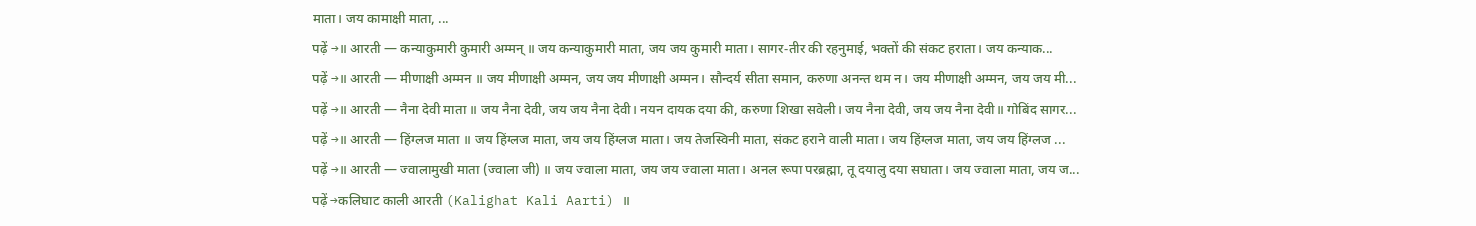माता। जय कामाक्षी माता, ...
पढ़ें →॥ आरती — कन्याकुमारी कुमारी अम्मन् ॥ जय कन्याकुमारी माता, जय जय कुमारी माता। सागर‑तीर की रहनुमाई, भक्तों की संकट हराता। जय कन्याक...
पढ़ें →॥ आरती — मीणाक्षी अम्मन ॥ जय मीणाक्षी अम्मन, जय जय मीणाक्षी अम्मन। सौन्दर्य सीता समान, करुणा अनन्त थम न। जय मीणाक्षी अम्मन, जय जय मी...
पढ़ें →॥ आरती — नैना देवी माता ॥ जय नैना देवी, जय जय नैना देवी। नयन दायक दया की, करुणा शिखा सवेली। जय नैना देवी, जय जय नैना देवी॥ गोबिंद सागर...
पढ़ें →॥ आरती — हिंग्लज माता ॥ जय हिंग्लज माता, जय जय हिंग्लज माता। जय तेजस्विनी माता, संकट हराने वाली माता। जय हिंग्लज माता, जय जय हिंग्लज ...
पढ़ें →॥ आरती — ज्वालामुखी माता (ज्वाला जी) ॥ जय ज्वाला माता, जय जय ज्वाला माता। अनल रूपा परब्रह्मा, तू दयालु दया सघाता। जय ज्वाला माता, जय ज...
पढ़ें →कलिघाट काली आरती (Kalighat Kali Aarti) ॥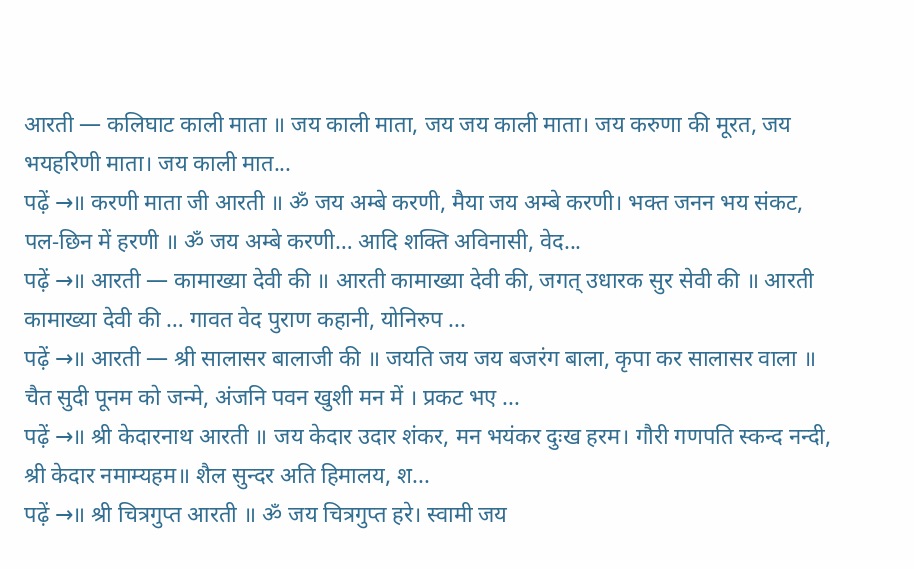आरती — कलिघाट काली माता ॥ जय काली माता, जय जय काली माता। जय करुणा की मूरत, जय भयहरिणी माता। जय काली मात...
पढ़ें →॥ करणी माता जी आरती ॥ ॐ जय अम्बे करणी, मैया जय अम्बे करणी। भक्त जनन भय संकट, पल‑छिन में हरणी ॥ ॐ जय अम्बे करणी… आदि शक्ति अविनासी, वेद...
पढ़ें →॥ आरती — कामाख्या देवी की ॥ आरती कामाख्या देवी की, जगत् उधारक सुर सेवी की ॥ आरती कामाख्या देवी की … गावत वेद पुराण कहानी, योनिरुप ...
पढ़ें →॥ आरती — श्री सालासर बालाजी की ॥ जयति जय जय बजरंग बाला, कृपा कर सालासर वाला ॥ चैत सुदी पूनम को जन्मे, अंजनि पवन खुशी मन में । प्रकट भए ...
पढ़ें →॥ श्री केदारनाथ आरती ॥ जय केदार उदार शंकर, मन भयंकर दुःख हरम। गौरी गणपति स्कन्द नन्दी, श्री केदार नमाम्यहम॥ शैल सुन्दर अति हिमालय, श...
पढ़ें →॥ श्री चित्रगुप्त आरती ॥ ॐ जय चित्रगुप्त हरे। स्वामी जय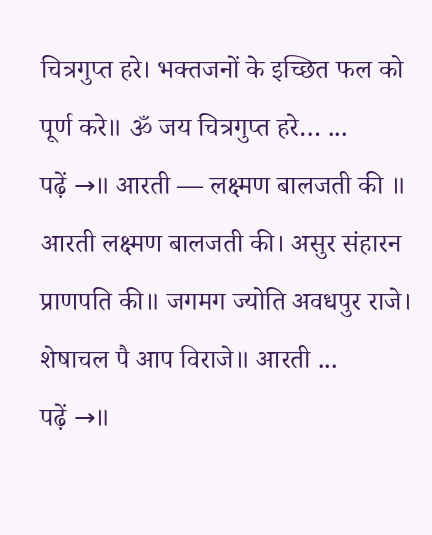चित्रगुप्त हरे। भक्तजनों के इच्छित फल को पूर्ण करे॥ ॐ जय चित्रगुप्त हरे… ...
पढ़ें →॥ आरती — लक्ष्मण बालजती की ॥ आरती लक्ष्मण बालजती की। असुर संहारन प्राणपति की॥ जगमग ज्योति अवधपुर राजे। शेषाचल पै आप विराजे॥ आरती ...
पढ़ें →॥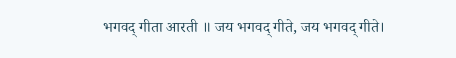भगवद् गीता आरती ॥ जय भगवद् गीते, जय भगवद् गीते।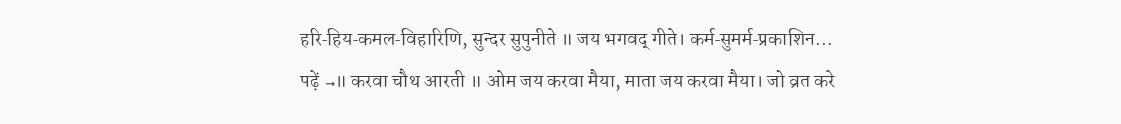हरि‑हिय‑कमल‑विहारिणि, सुन्दर सुपुनीते ॥ जय भगवद् गीते। कर्म‑सुमर्म‑प्रकाशिन...
पढ़ें →॥ करवा चौथ आरती ॥ ओम जय करवा मैया, माता जय करवा मैया। जो व्रत करे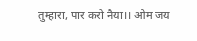तुम्हारा, पार करो नैया।। ओम जय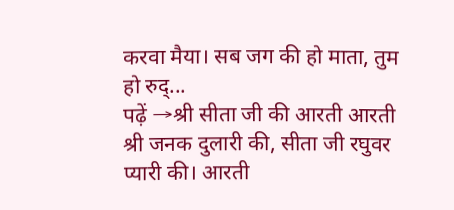करवा मैया। सब जग की हो माता, तुम हो रुद्...
पढ़ें →श्री सीता जी की आरती आरती श्री जनक दुलारी की, सीता जी रघुवर प्यारी की। आरती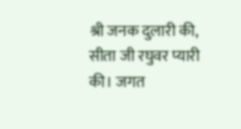श्री जनक दुलारी की, सीता जी रघुवर प्यारी की। जगत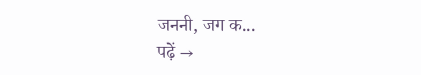जननी, जग क...
पढ़ें →